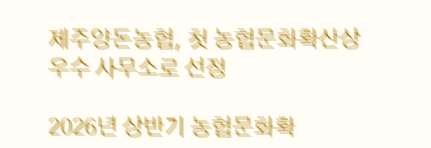제주양돈농협, 첫 농협문화확산상 우수 사무소로 선정

2026년 상반기 농협문화확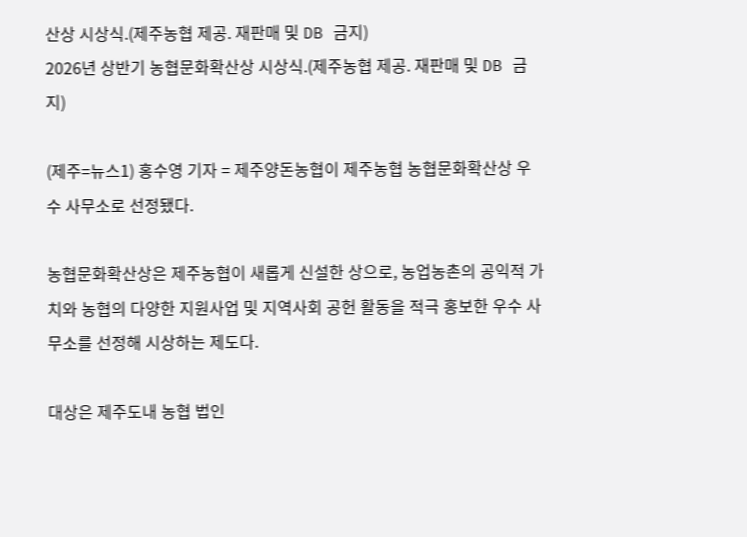산상 시상식.(제주농협 제공. 재판매 및 DB 금지)
2026년 상반기 농협문화확산상 시상식.(제주농협 제공. 재판매 및 DB 금지)

(제주=뉴스1) 홍수영 기자 = 제주양돈농협이 제주농협 농협문화확산상 우수 사무소로 선정됐다.

농협문화확산상은 제주농협이 새롭게 신설한 상으로, 농업농촌의 공익적 가치와 농협의 다양한 지원사업 및 지역사회 공헌 활동을 적극 홍보한 우수 사무소를 선정해 시상하는 제도다.

대상은 제주도내 농협 법인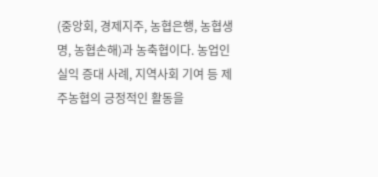(중앙회, 경제지주, 농협은행, 농협생명, 농협손해)과 농축협이다. 농업인 실익 증대 사례, 지역사회 기여 등 제주농협의 긍정적인 활동을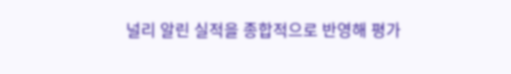널리 알린 실적을 종합적으로 반영해 평가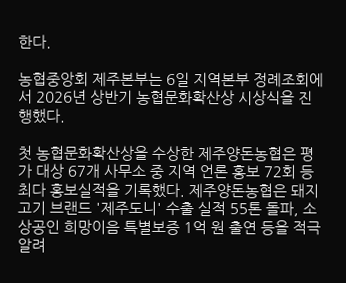한다.

농협중앙회 제주본부는 6일 지역본부 정례조회에서 2026년 상반기 농협문화확산상 시상식을 진행했다.

첫 농협문화확산상을 수상한 제주양돈농협은 평가 대상 67개 사무소 중 지역 언론 홍보 72회 등 최다 홍보실적을 기록했다. 제주양돈농협은 돼지고기 브랜드 '제주도니' 수출 실적 55톤 돌파, 소상공인 희망이음 특별보증 1억 원 출연 등을 적극 알려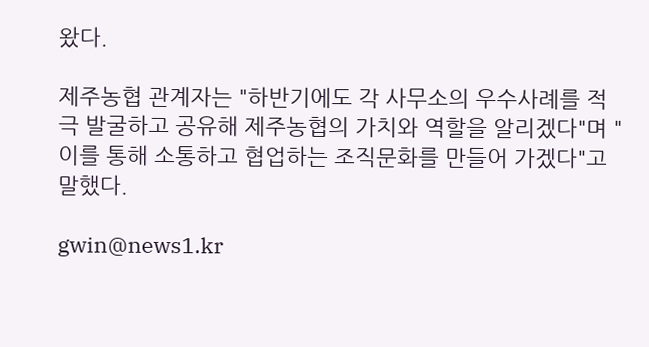왔다.

제주농협 관계자는 "하반기에도 각 사무소의 우수사례를 적극 발굴하고 공유해 제주농협의 가치와 역할을 알리겠다"며 "이를 통해 소통하고 협업하는 조직문화를 만들어 가겠다"고 말했다.

gwin@news1.kr